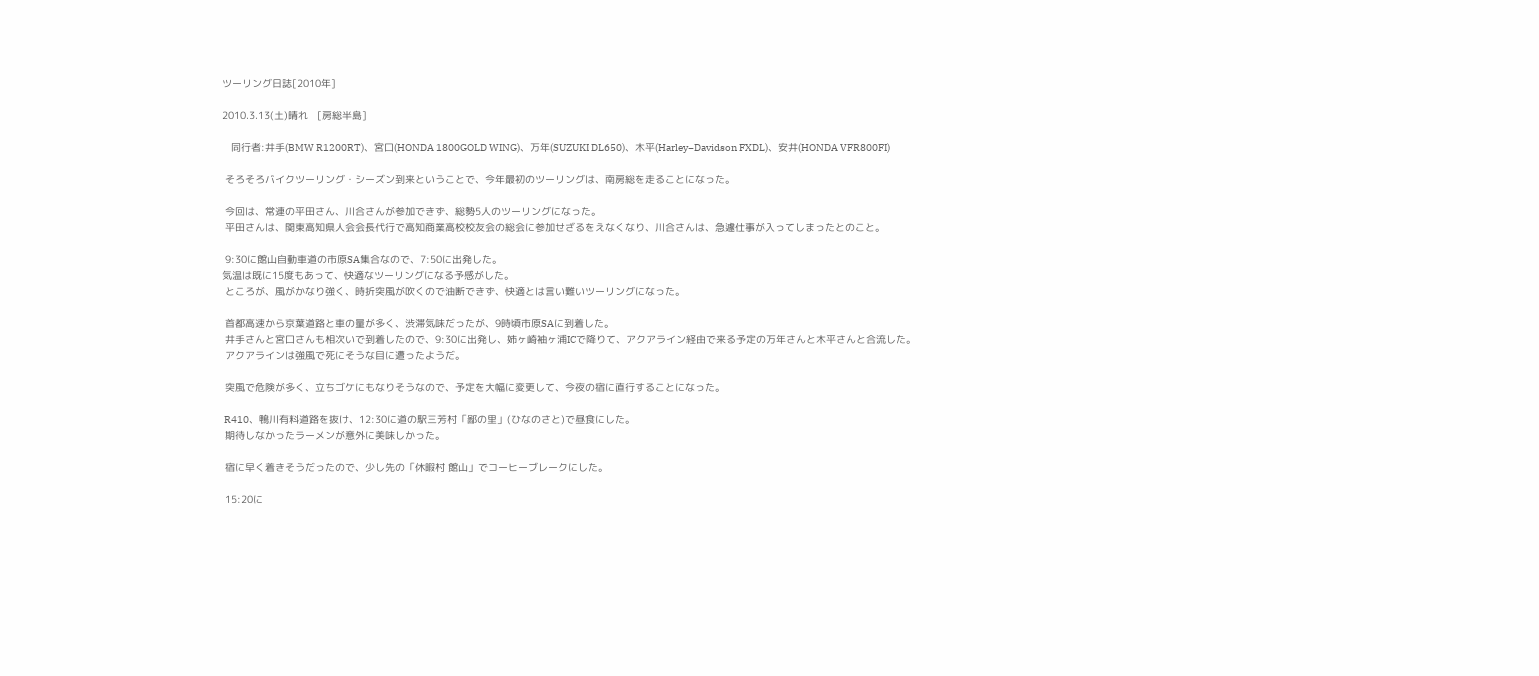ツーリング日誌[2010年]

2010.3.13(土)晴れ   [房総半島]

   同行者:井手(BMW R1200RT)、宮口(HONDA 1800GOLD WING)、万年(SUZUKI DL650)、木平(Harley−Davidson FXDL)、安井(HONDA VFR800FI)

 そろそろバイクツーリング・シーズン到来ということで、今年最初のツーリングは、南房総を走ることになった。

 今回は、常連の平田さん、川合さんが参加できず、総勢5人のツーリングになった。
 平田さんは、関東高知県人会会長代行で高知商業高校校友会の総会に参加せざるをえなくなり、川合さんは、急遽仕事が入ってしまったとのこと。

 9:30に館山自動車道の市原SA集合なので、7:50に出発した。
気温は既に15度もあって、快適なツーリングになる予感がした。
 ところが、風がかなり強く、時折突風が吹くので油断できず、快適とは言い難いツーリングになった。

 首都高速から京葉道路と車の量が多く、渋滞気味だったが、9時頃市原SAに到着した。
 井手さんと宮口さんも相次いで到着したので、9:30に出発し、姉ヶ崎袖ヶ浦ICで降りて、アクアライン経由で来る予定の万年さんと木平さんと合流した。
 アクアラインは強風で死にそうな目に遭ったようだ。

 突風で危険が多く、立ちゴケにもなりそうなので、予定を大幅に変更して、今夜の宿に直行することになった。

 R410、鴨川有料道路を抜け、12:30に道の駅三芳村「鄙の里」(ひなのさと)で昼食にした。
 期待しなかったラーメンが意外に美味しかった。

 宿に早く着きそうだったので、少し先の「休暇村 館山」でコーヒーブレークにした。

 15:20に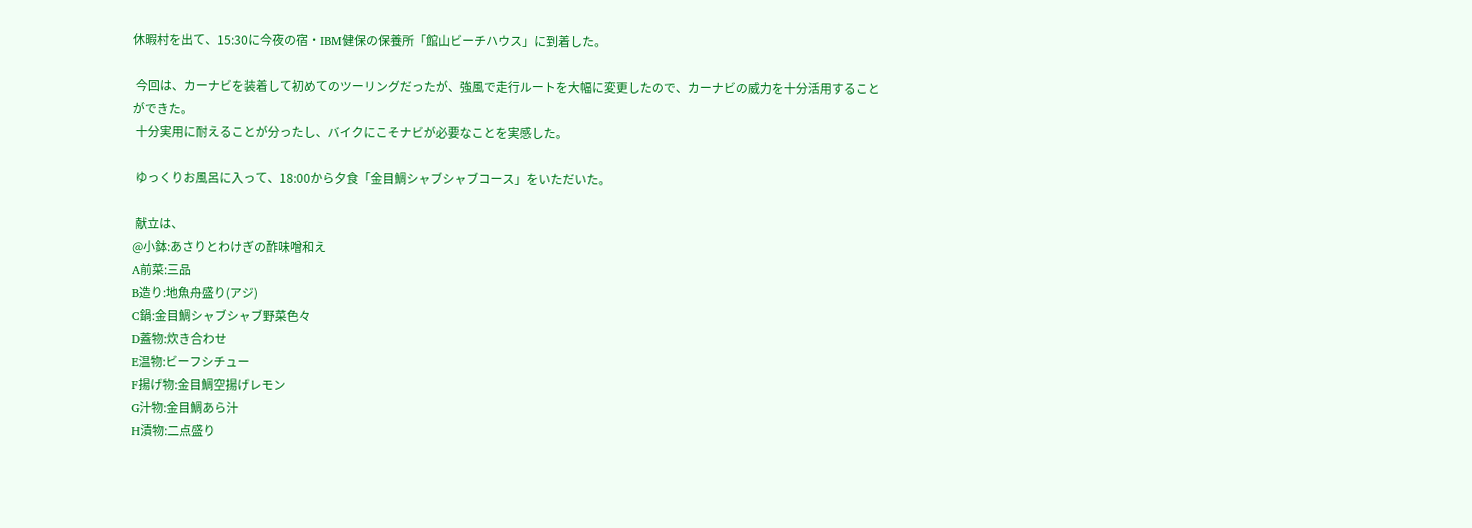休暇村を出て、15:30に今夜の宿・IBM健保の保養所「館山ビーチハウス」に到着した。

 今回は、カーナビを装着して初めてのツーリングだったが、強風で走行ルートを大幅に変更したので、カーナビの威力を十分活用することができた。
 十分実用に耐えることが分ったし、バイクにこそナビが必要なことを実感した。

 ゆっくりお風呂に入って、18:00から夕食「金目鯛シャブシャブコース」をいただいた。

 献立は、
@小鉢:あさりとわけぎの酢味噌和え
A前菜:三品
B造り:地魚舟盛り(アジ)
C鍋:金目鯛シャブシャブ野菜色々
D蓋物:炊き合わせ
E温物:ビーフシチュー
F揚げ物:金目鯛空揚げレモン
G汁物:金目鯛あら汁
H漬物:二点盛り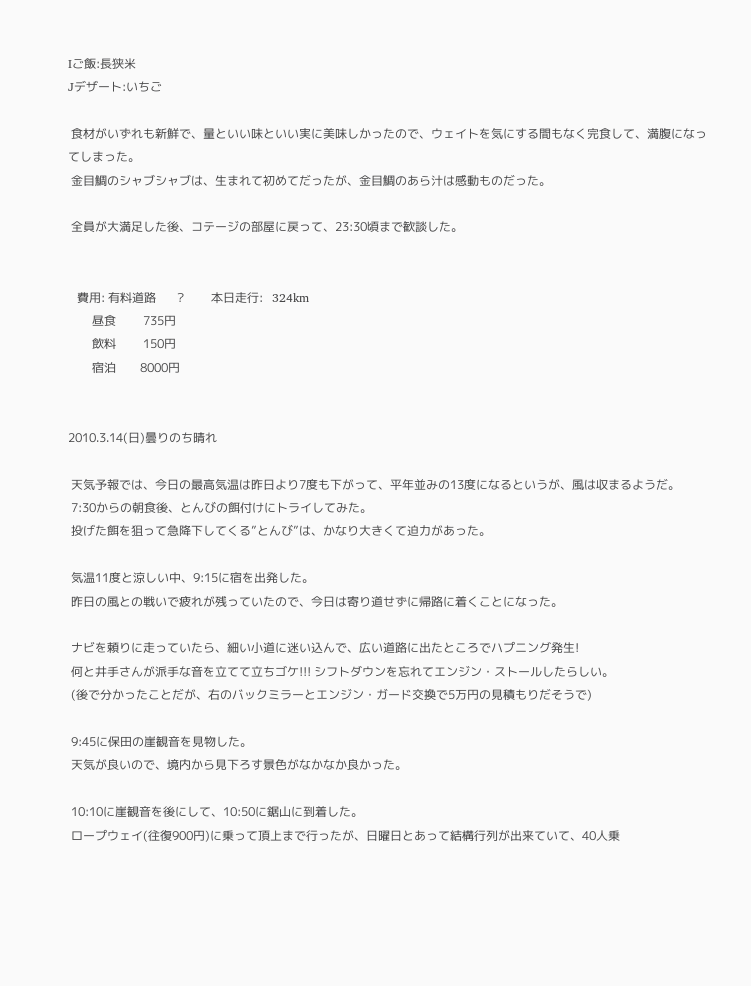Iご飯:長狭米
Jデザート:いちご

 食材がいずれも新鮮で、量といい味といい実に美味しかったので、ウェイトを気にする間もなく完食して、満腹になってしまった。
 金目鯛のシャブシャブは、生まれて初めてだったが、金目鯛のあら汁は感動ものだった。

 全員が大満足した後、コテージの部屋に戻って、23:30頃まで歓談した。


   費用: 有料道路       ?         本日走行:   324km
        昼食         735円
        飲料         150円
        宿泊        8000円


2010.3.14(日)曇りのち晴れ

 天気予報では、今日の最高気温は昨日より7度も下がって、平年並みの13度になるというが、風は収まるようだ。
 7:30からの朝食後、とんびの餌付けにトライしてみた。
 投げた餌を狙って急降下してくる”とんび”は、かなり大きくて迫力があった。

 気温11度と涼しい中、9:15に宿を出発した。
 昨日の風との戦いで疲れが残っていたので、今日は寄り道せずに帰路に着くことになった。

 ナビを頼りに走っていたら、細い小道に迷い込んで、広い道路に出たところでハプニング発生!
 何と井手さんが派手な音を立てて立ちゴケ!!! シフトダウンを忘れてエンジン・ストールしたらしい。
 (後で分かったことだが、右のバックミラーとエンジン・ガード交換で5万円の見積もりだそうで)

 9:45に保田の崖観音を見物した。
 天気が良いので、境内から見下ろす景色がなかなか良かった。

 10:10に崖観音を後にして、10:50に鋸山に到着した。
 ロープウェイ(往復900円)に乗って頂上まで行ったが、日曜日とあって結構行列が出来ていて、40人乗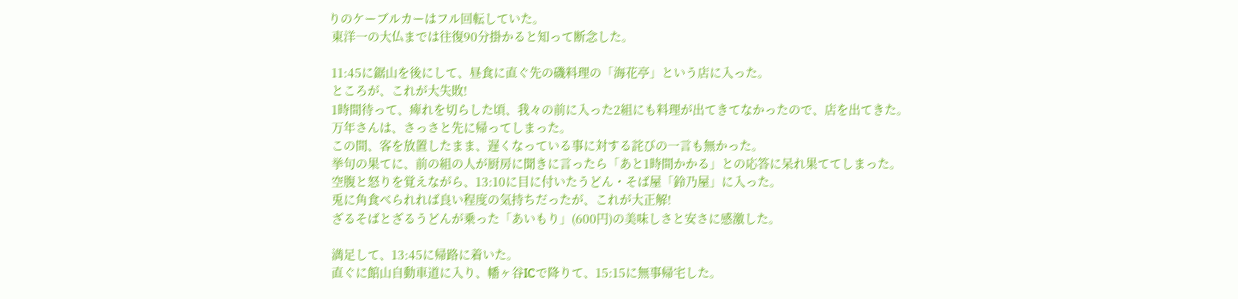りのケーブルカーはフル回転していた。
 東洋一の大仏までは往復90分掛かると知って断念した。

 11:45に鋸山を後にして、昼食に直ぐ先の磯料理の「海花亭」という店に入った。
 ところが、これが大失敗!
 1時間待って、痺れを切らした頃、我々の前に入った2組にも料理が出てきてなかったので、店を出てきた。
 万年さんは、さっさと先に帰ってしまった。
 この間、客を放置したまま、遅くなっている事に対する詫びの一言も無かった。
 挙句の果てに、前の組の人が厨房に聞きに言ったら「あと1時間かかる」との応答に呆れ果ててしまった。
 空腹と怒りを覚えながら、13:10に目に付いたうどん・そば屋「鈴乃屋」に入った。
 兎に角食べられれば良い程度の気持ちだったが、これが大正解!
 ざるそばとざるうどんが乗った「あいもり」(600円)の美味しさと安さに感激した。

 満足して、13:45に帰路に着いた。
 直ぐに館山自動車道に入り、幡ヶ谷ICで降りて、15:15に無事帰宅した。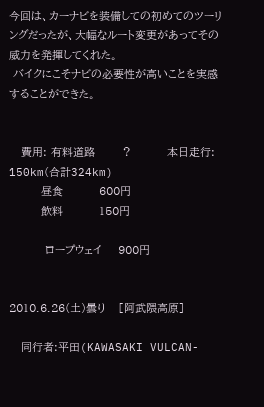今回は、カーナビを装備しての初めてのツーリングだったが、大幅なルート変更があってその威力を発揮してくれた。
 バイクにこそナビの必要性が高いことを実感することができた。


   費用: 有料道路       ?         本日走行:   150km(合計324km)
        昼食         600円
        飲料         150円

         ロープウェイ    900円


2010.6.26(土)曇り   [阿武隈高原]

   同行者:平田(KAWASAKI VULCAN-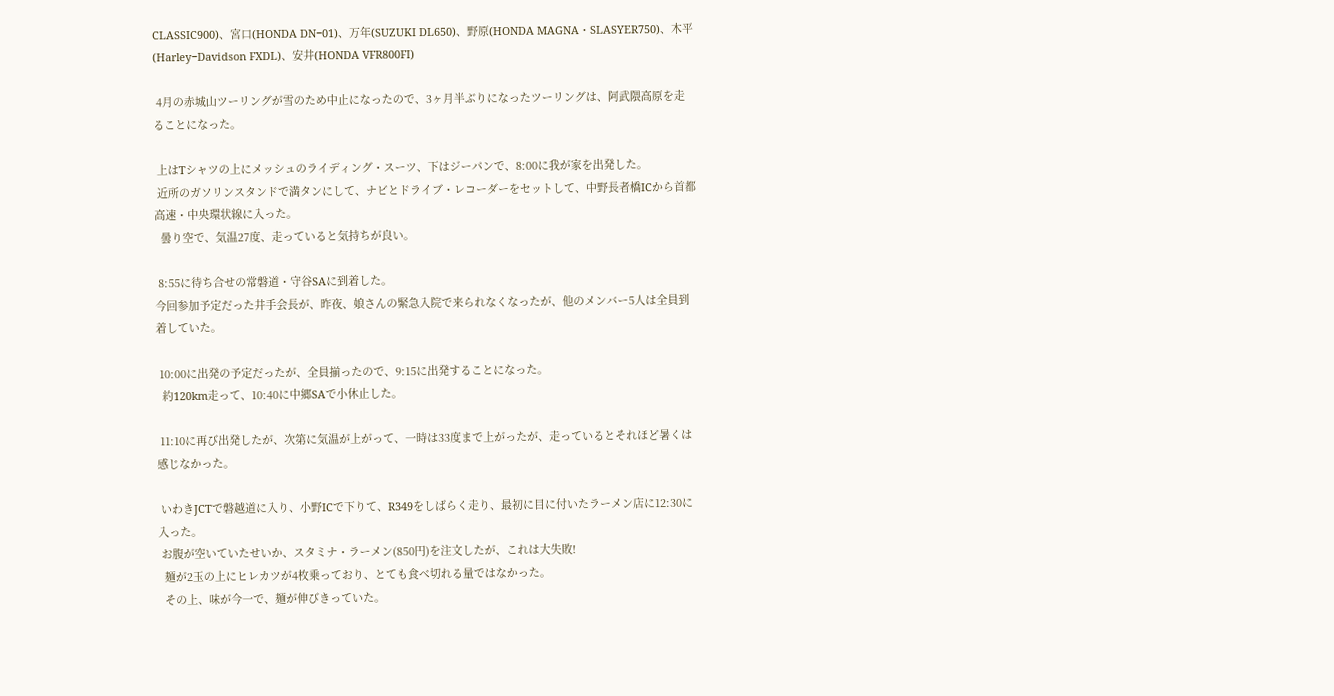CLASSIC900)、宮口(HONDA DN−01)、万年(SUZUKI DL650)、野原(HONDA MAGNA・SLASYER750)、木平(Harley−Davidson FXDL)、安井(HONDA VFR800FI)

 4月の赤城山ツーリングが雪のため中止になったので、3ヶ月半ぶりになったツーリングは、阿武隈高原を走ることになった。

 上はTシャツの上にメッシュのライディング・スーツ、下はジーパンで、8:00に我が家を出発した。
 近所のガソリンスタンドで満タンにして、ナビとドライブ・レコーダーをセットして、中野長者橋ICから首都高速・中央環状線に入った。
  曇り空で、気温27度、走っていると気持ちが良い。

 8:55に待ち合せの常磐道・守谷SAに到着した。
今回参加予定だった井手会長が、昨夜、娘さんの緊急入院で来られなくなったが、他のメンバー5人は全員到着していた。

 10:00に出発の予定だったが、全員揃ったので、9:15に出発することになった。
  約120km走って、10:40に中郷SAで小休止した。

 11:10に再び出発したが、次第に気温が上がって、一時は33度まで上がったが、走っているとそれほど暑くは感じなかった。

 いわきJCTで磐越道に入り、小野ICで下りて、R349をしばらく走り、最初に目に付いたラーメン店に12:30に入った。
 お腹が空いていたせいか、スタミナ・ラーメン(850円)を注文したが、これは大失敗!
  麺が2玉の上にヒレカツが4枚乗っており、とても食べ切れる量ではなかった。
  その上、味が今一で、麺が伸びきっていた。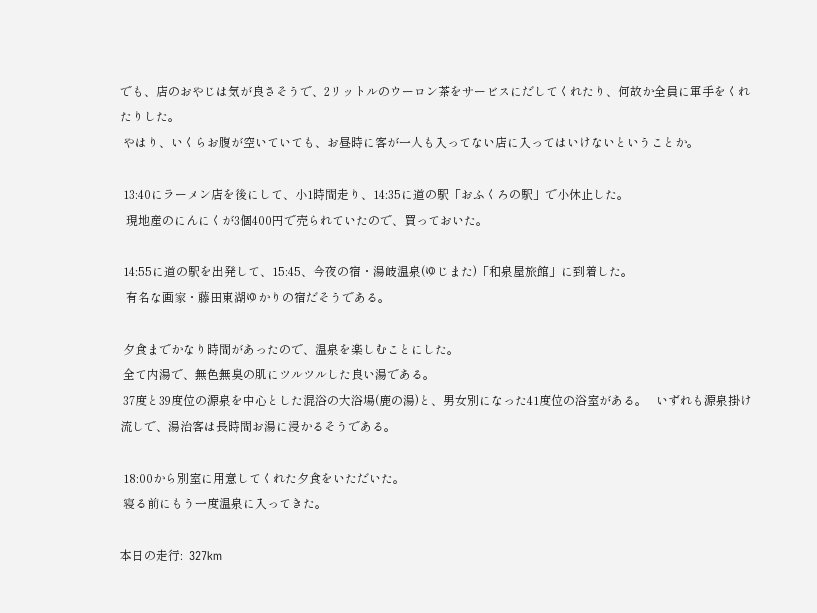でも、店のおやじは気が良さそうで、2リットルのウーロン茶をサービスにだしてくれたり、何故か全員に軍手をくれたりした。
 やはり、いくらお腹が空いていても、お昼時に客が一人も入ってない店に入ってはいけないということか。

 13:40にラーメン店を後にして、小1時間走り、14:35に道の駅「おふくろの駅」で小休止した。
  現地産のにんにくが3個400円で売られていたので、買っておいた。

 14:55に道の駅を出発して、15:45、今夜の宿・湯岐温泉(ゆじまた)「和泉屋旅館」に到着した。
  有名な画家・藤田東湖ゆかりの宿だそうである。

 夕食までかなり時間があったので、温泉を楽しむことにした。
 全て内湯で、無色無臭の肌にツルツルした良い湯である。
 37度と39度位の源泉を中心とした混浴の大浴場(鹿の湯)と、男女別になった41度位の浴室がある。   いずれも源泉掛け流しで、湯治客は長時間お湯に浸かるそうである。

 18:00から別室に用意してくれた夕食をいただいた。
 寝る前にもう一度温泉に入ってきた。

本日の走行:  327km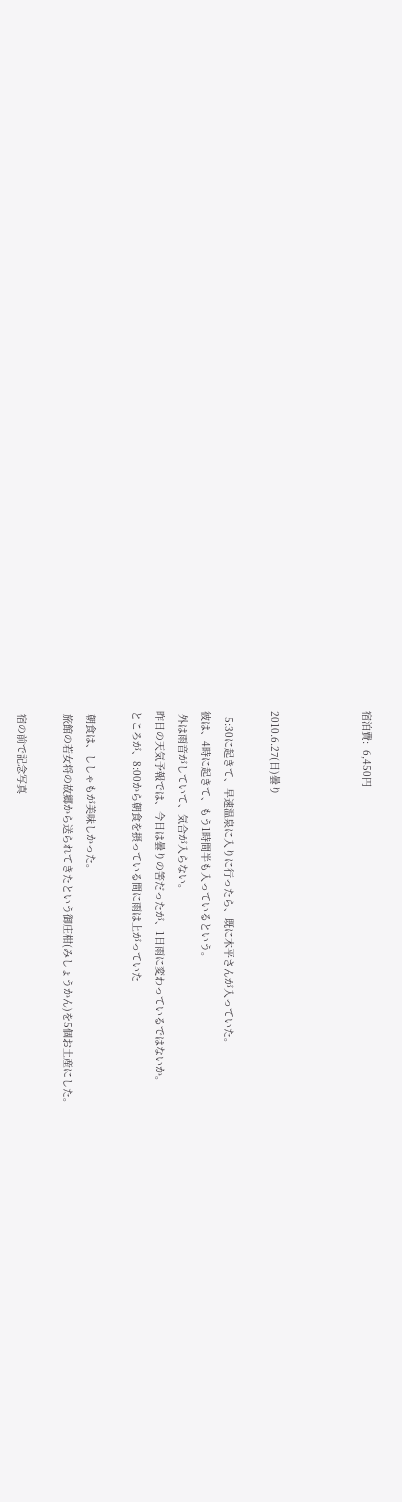宿泊費:  6,450円



2010.6.27(日)曇り

  5:30に起きて、早速温泉に入りに行ったら、既に木平さんが入っていた。
彼は、4時に起きて、もう1時間半も入っているという。
 外は雨音がしていて、気合が入らない。
昨日の天気予報では、今日は曇りの筈だったが、1日雨に変わっているではないか。
ところが、8:00から朝食を摂っている間に雨は上がっていた

 朝食は、ししゃもが美味しかった。
 旅館の若女将の故郷から送られてきたという御庄柑(みしょうかん)を5個お土産にした。

 宿の前で記念写真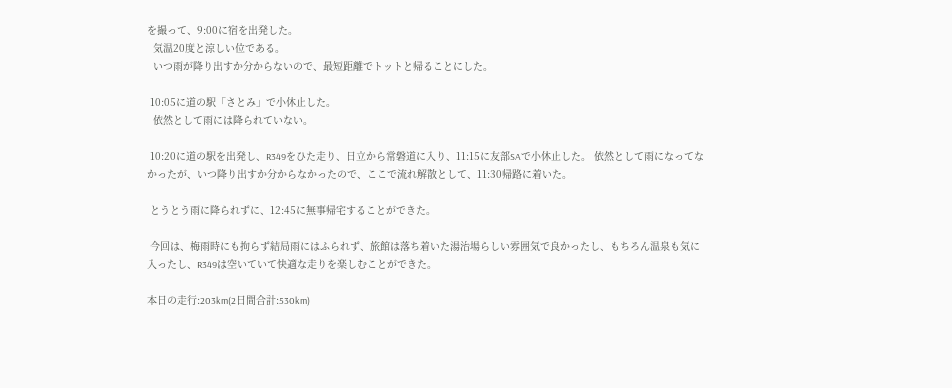を撮って、9:00に宿を出発した。
  気温20度と涼しい位である。
  いつ雨が降り出すか分からないので、最短距離でトットと帰ることにした。

 10:05に道の駅「さとみ」で小休止した。
  依然として雨には降られていない。

 10:20に道の駅を出発し、R349をひた走り、日立から常磐道に入り、11:15に友部SAで小休止した。 依然として雨になってなかったが、いつ降り出すか分からなかったので、ここで流れ解散として、11:30帰路に着いた。

 とうとう雨に降られずに、12:45に無事帰宅することができた。

 今回は、梅雨時にも拘らず結局雨にはふられず、旅館は落ち着いた湯治場らしい雰囲気で良かったし、もちろん温泉も気に入ったし、R349は空いていて快適な走りを楽しむことができた。

本日の走行:203km(2日間合計:530km)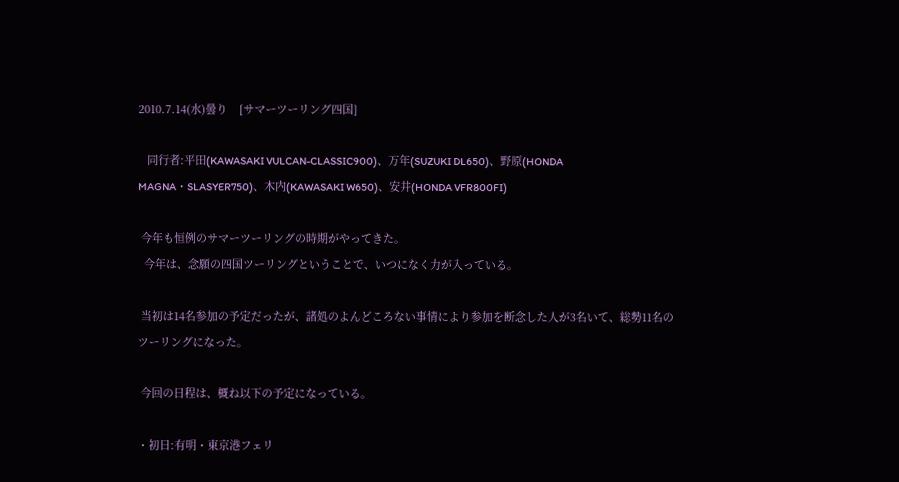2010.7.14(水)曇り    [サマーツーリング四国]

   同行者:平田(KAWASAKI VULCAN-CLASSIC900)、万年(SUZUKI DL650)、野原(HONDA MAGNA・SLASYER750)、木内(KAWASAKI W650)、安井(HONDA VFR800FI)

 今年も恒例のサマーツーリングの時期がやってきた。
  今年は、念願の四国ツーリングということで、いつになく力が入っている。

 当初は14名参加の予定だったが、諸処のよんどころない事情により参加を断念した人が3名いて、総勢11名のツーリングになった。

 今回の日程は、概ね以下の予定になっている。

・初日:有明・東京港フェリ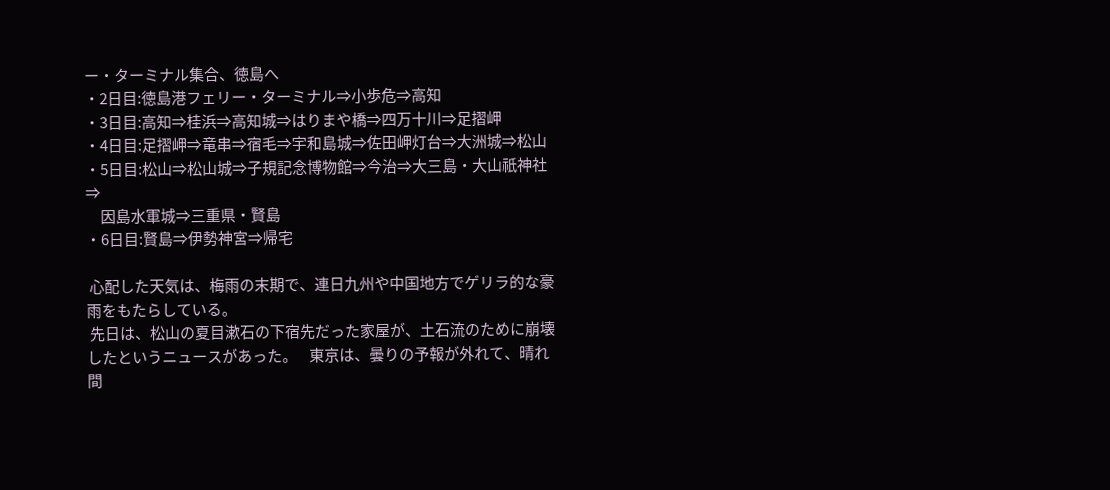ー・ターミナル集合、徳島へ
・2日目:徳島港フェリー・ターミナル⇒小歩危⇒高知
・3日目:高知⇒桂浜⇒高知城⇒はりまや橋⇒四万十川⇒足摺岬
・4日目:足摺岬⇒竜串⇒宿毛⇒宇和島城⇒佐田岬灯台⇒大洲城⇒松山
・5日目:松山⇒松山城⇒子規記念博物館⇒今治⇒大三島・大山祇神社⇒
     因島水軍城⇒三重県・賢島
・6日目:賢島⇒伊勢神宮⇒帰宅

 心配した天気は、梅雨の末期で、連日九州や中国地方でゲリラ的な豪雨をもたらしている。
 先日は、松山の夏目漱石の下宿先だった家屋が、土石流のために崩壊したというニュースがあった。    東京は、曇りの予報が外れて、晴れ間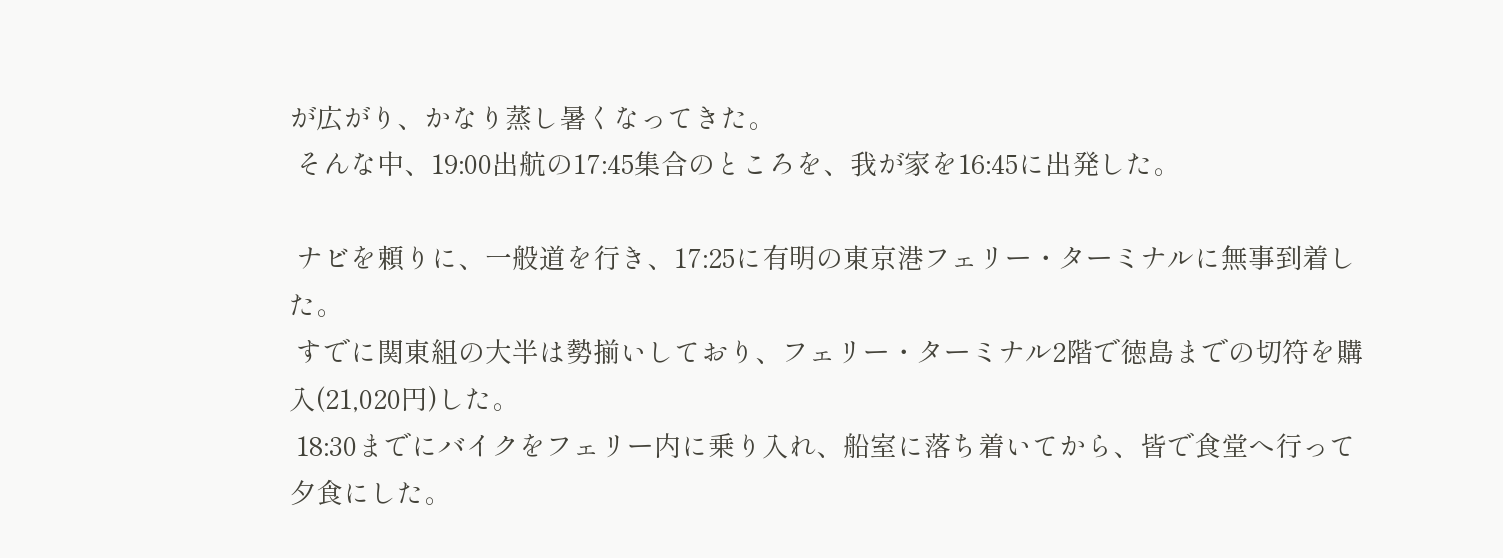が広がり、かなり蒸し暑くなってきた。
 そんな中、19:00出航の17:45集合のところを、我が家を16:45に出発した。

 ナビを頼りに、一般道を行き、17:25に有明の東京港フェリー・ターミナルに無事到着した。
 すでに関東組の大半は勢揃いしており、フェリー・ターミナル2階で徳島までの切符を購入(21,020円)した。
 18:30までにバイクをフェリー内に乗り入れ、船室に落ち着いてから、皆で食堂へ行って夕食にした。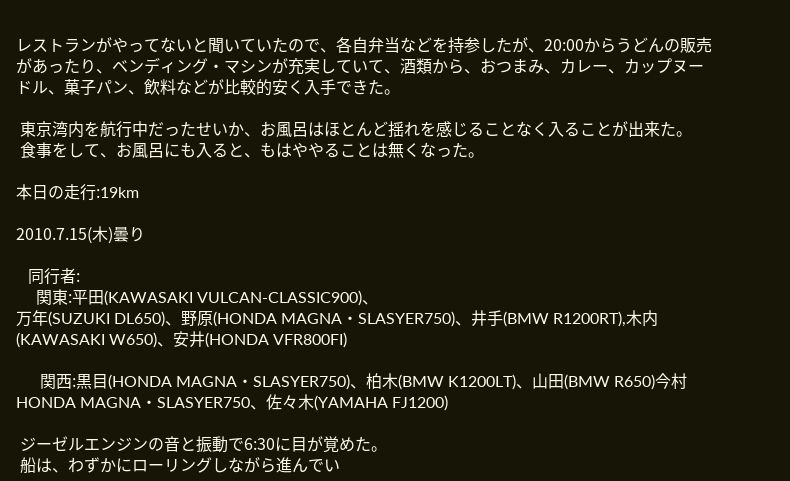レストランがやってないと聞いていたので、各自弁当などを持参したが、20:00からうどんの販売があったり、ベンディング・マシンが充実していて、酒類から、おつまみ、カレー、カップヌードル、菓子パン、飲料などが比較的安く入手できた。

 東京湾内を航行中だったせいか、お風呂はほとんど揺れを感じることなく入ることが出来た。
 食事をして、お風呂にも入ると、もはややることは無くなった。

本日の走行:19km

2010.7.15(木)曇り

   同行者:
     関東:平田(KAWASAKI VULCAN-CLASSIC900)、
万年(SUZUKI DL650)、野原(HONDA MAGNA・SLASYER750)、井手(BMW R1200RT),木内(KAWASAKI W650)、安井(HONDA VFR800FI)

      関西:黒目(HONDA MAGNA・SLASYER750)、柏木(BMW K1200LT)、山田(BMW R650)今村HONDA MAGNA・SLASYER750、佐々木(YAMAHA FJ1200)

 ジーゼルエンジンの音と振動で6:30に目が覚めた。
 船は、わずかにローリングしながら進んでい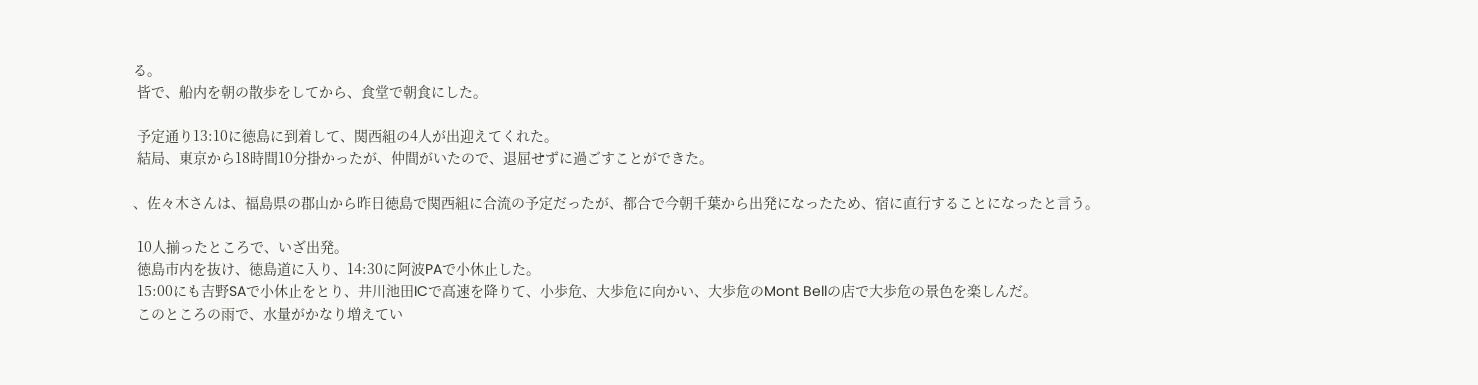る。
 皆で、船内を朝の散歩をしてから、食堂で朝食にした。

 予定通り13:10に徳島に到着して、関西組の4人が出迎えてくれた。
 結局、東京から18時間10分掛かったが、仲間がいたので、退屈せずに過ごすことができた。

、佐々木さんは、福島県の郡山から昨日徳島で関西組に合流の予定だったが、都合で今朝千葉から出発になったため、宿に直行することになったと言う。

 10人揃ったところで、いざ出発。
 徳島市内を抜け、徳島道に入り、14:30に阿波PAで小休止した。
 15:00にも吉野SAで小休止をとり、井川池田ICで高速を降りて、小歩危、大歩危に向かい、大歩危のMont Bellの店で大歩危の景色を楽しんだ。
 このところの雨で、水量がかなり増えてい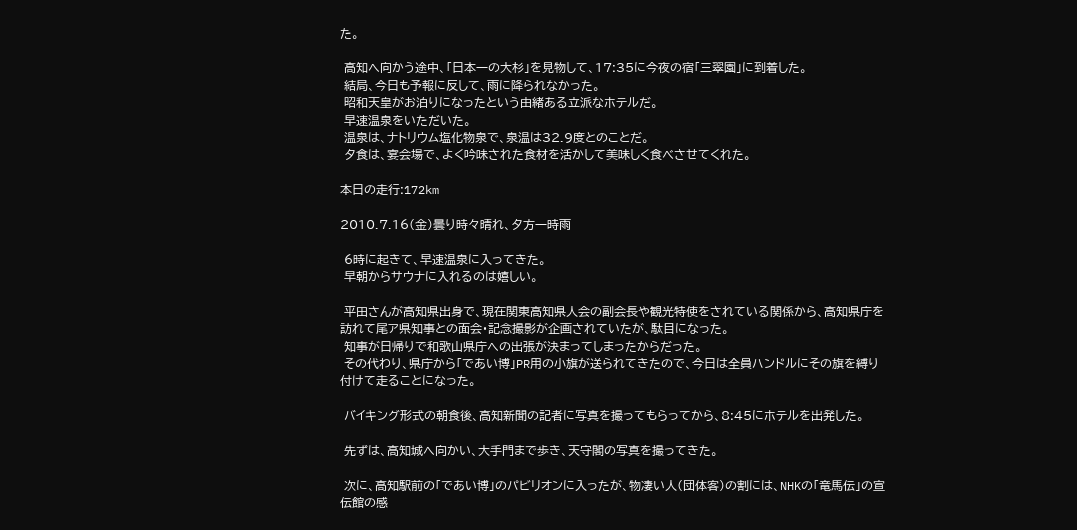た。

 高知へ向かう途中、「日本一の大杉」を見物して、17:35に今夜の宿「三翠園」に到着した。
 結局、今日も予報に反して、雨に降られなかった。
 昭和天皇がお泊りになったという由緒ある立派なホテルだ。
 早速温泉をいただいた。
 温泉は、ナトリウム塩化物泉で、泉温は32.9度とのことだ。
 夕食は、宴会場で、よく吟味された食材を活かして美味しく食べさせてくれた。

本日の走行:172km

2010.7.16(金)曇り時々晴れ、夕方一時雨

 6時に起きて、早速温泉に入ってきた。
 早朝からサウナに入れるのは嬉しい。

 平田さんが高知県出身で、現在関東高知県人会の副会長や観光特使をされている関係から、高知県庁を訪れて尾ア県知事との面会・記念撮影が企画されていたが、駄目になった。
 知事が日帰りで和歌山県庁への出張が決まってしまったからだった。
 その代わり、県庁から「であい博」PR用の小旗が送られてきたので、今日は全員ハンドルにその旗を縛り付けて走ることになった。

 バイキング形式の朝食後、高知新聞の記者に写真を撮ってもらってから、8:45にホテルを出発した。

 先ずは、高知城へ向かい、大手門まで歩き、天守閣の写真を撮ってきた。

 次に、高知駅前の「であい博」のパビリオンに入ったが、物凄い人(団体客)の割には、NHKの「竜馬伝」の宣伝館の感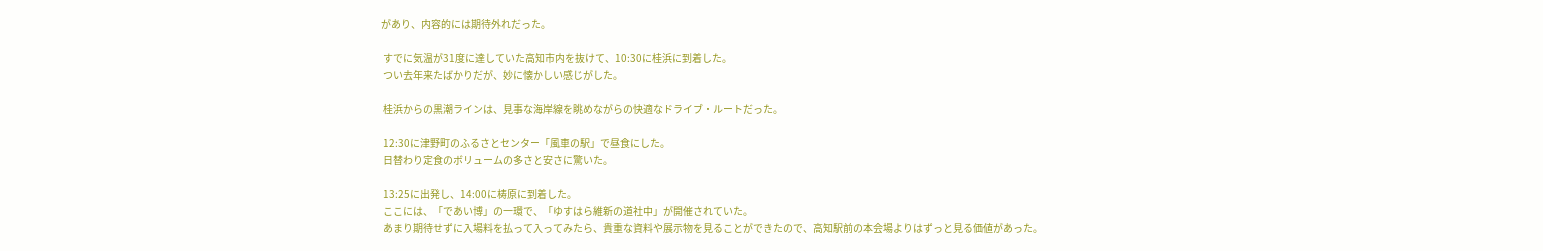があり、内容的には期待外れだった。

 すでに気温が31度に達していた高知市内を抜けて、10:30に桂浜に到着した。
 つい去年来たばかりだが、妙に懐かしい感じがした。

 桂浜からの黒潮ラインは、見事な海岸線を眺めながらの快適なドライブ・ルートだった。

 12:30に津野町のふるさとセンター「風車の駅」で昼食にした。
 日替わり定食のボリュームの多さと安さに驚いた。

 13:25に出発し、14:00に梼原に到着した。
 ここには、「であい博」の一環で、「ゆすはら維新の道社中」が開催されていた。
 あまり期待せずに入場料を払って入ってみたら、貴重な資料や展示物を見ることができたので、高知駅前の本会場よりはずっと見る価値があった。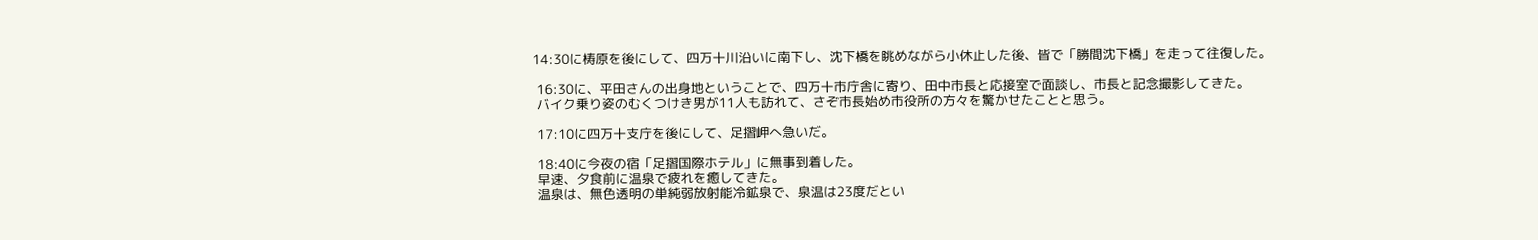14:30に梼原を後にして、四万十川沿いに南下し、沈下橋を眺めながら小休止した後、皆で「勝間沈下橋」を走って往復した。

 16:30に、平田さんの出身地ということで、四万十市庁舎に寄り、田中市長と応接室で面談し、市長と記念撮影してきた。
 バイク乗り姿のむくつけき男が11人も訪れて、さぞ市長始め市役所の方々を驚かせたことと思う。

 17:10に四万十支庁を後にして、足摺岬へ急いだ。

 18:40に今夜の宿「足摺国際ホテル」に無事到着した。
 早速、夕食前に温泉で疲れを癒してきた。
 温泉は、無色透明の単純弱放射能冷鉱泉で、泉温は23度だとい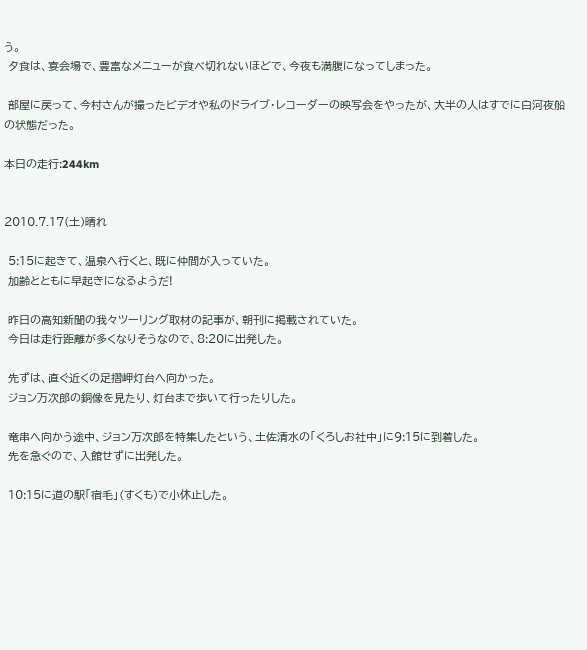う。
 夕食は、宴会場で、豊富なメニューが食べ切れないほどで、今夜も満腹になってしまった。

 部屋に戻って、今村さんが撮ったビデオや私のドライブ・レコーダーの映写会をやったが、大半の人はすでに白河夜船の状態だった。

本日の走行:244km


2010.7.17(土)晴れ

 5:15に起きて、温泉へ行くと、既に仲間が入っていた。
 加齢とともに早起きになるようだ!

 昨日の高知新聞の我々ツーリング取材の記事が、朝刊に掲載されていた。
 今日は走行距離が多くなりそうなので、8:20に出発した。

 先ずは、直ぐ近くの足摺岬灯台へ向かった。
 ジョン万次郎の銅像を見たり、灯台まで歩いて行ったりした。

 竜串へ向かう途中、ジョン万次郎を特集したという、土佐清水の「くろしお社中」に9:15に到着した。
 先を急ぐので、入館せずに出発した。

 10:15に道の駅「宿毛」(すくも)で小休止した。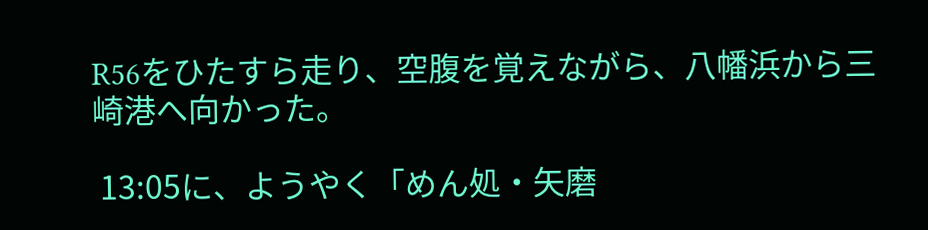R56をひたすら走り、空腹を覚えながら、八幡浜から三崎港へ向かった。

 13:05に、ようやく「めん処・矢磨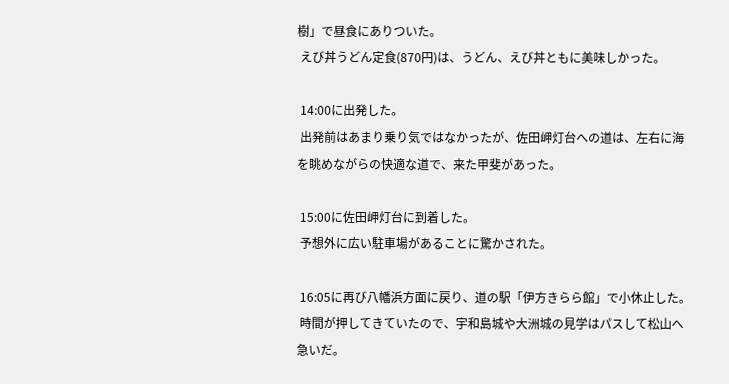樹」で昼食にありついた。
 えび丼うどん定食(870円)は、うどん、えび丼ともに美味しかった。

 14:00に出発した。
 出発前はあまり乗り気ではなかったが、佐田岬灯台への道は、左右に海を眺めながらの快適な道で、来た甲斐があった。

 15:00に佐田岬灯台に到着した。
 予想外に広い駐車場があることに驚かされた。

 16:05に再び八幡浜方面に戻り、道の駅「伊方きらら館」で小休止した。
 時間が押してきていたので、宇和島城や大洲城の見学はパスして松山へ急いだ。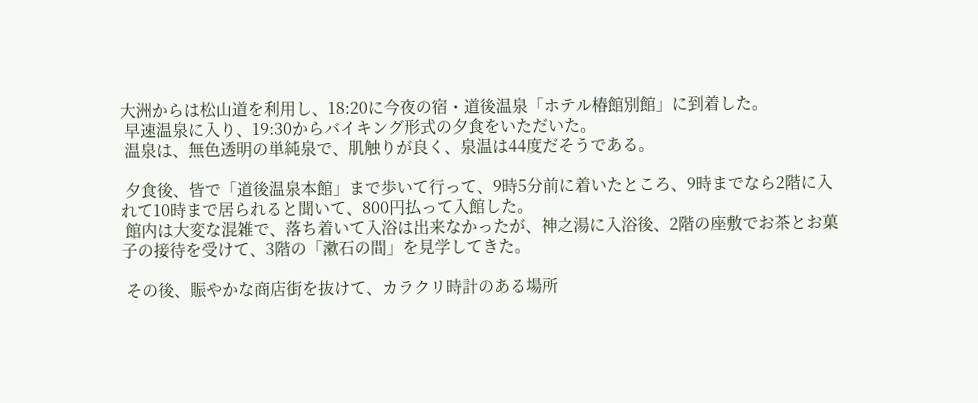大洲からは松山道を利用し、18:20に今夜の宿・道後温泉「ホテル椿館別館」に到着した。
 早速温泉に入り、19:30からバイキング形式の夕食をいただいた。
 温泉は、無色透明の単純泉で、肌触りが良く、泉温は44度だそうである。

 夕食後、皆で「道後温泉本館」まで歩いて行って、9時5分前に着いたところ、9時までなら2階に入れて10時まで居られると聞いて、800円払って入館した。
 館内は大変な混雑で、落ち着いて入浴は出来なかったが、神之湯に入浴後、2階の座敷でお茶とお菓子の接待を受けて、3階の「漱石の間」を見学してきた。

 その後、賑やかな商店街を抜けて、カラクリ時計のある場所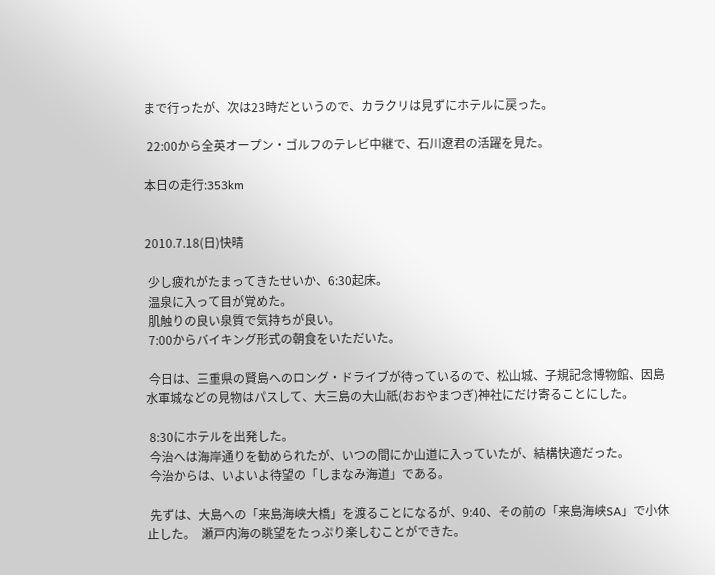まで行ったが、次は23時だというので、カラクリは見ずにホテルに戻った。

 22:00から全英オープン・ゴルフのテレビ中継で、石川遼君の活躍を見た。

本日の走行:353km


2010.7.18(日)快晴

 少し疲れがたまってきたせいか、6:30起床。
 温泉に入って目が覚めた。
 肌触りの良い泉質で気持ちが良い。
 7:00からバイキング形式の朝食をいただいた。

 今日は、三重県の賢島へのロング・ドライブが待っているので、松山城、子規記念博物館、因島水軍城などの見物はパスして、大三島の大山祇(おおやまつぎ)神社にだけ寄ることにした。

 8:30にホテルを出発した。
 今治へは海岸通りを勧められたが、いつの間にか山道に入っていたが、結構快適だった。
 今治からは、いよいよ待望の「しまなみ海道」である。

 先ずは、大島への「来島海峡大橋」を渡ることになるが、9:40、その前の「来島海峡SA」で小休止した。  瀬戸内海の眺望をたっぷり楽しむことができた。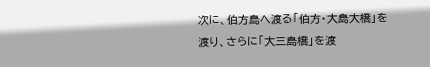次に、伯方島へ渡る「伯方・大島大橋」を渡り、さらに「大三島橋」を渡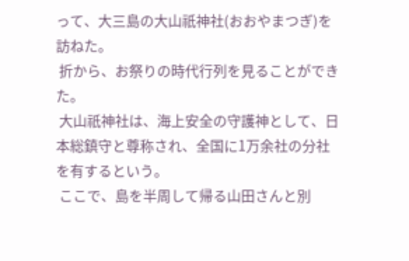って、大三島の大山祇神社(おおやまつぎ)を訪ねた。
 折から、お祭りの時代行列を見ることができた。
 大山祇神社は、海上安全の守護神として、日本総鎮守と尊称され、全国に1万余社の分社を有するという。
 ここで、島を半周して帰る山田さんと別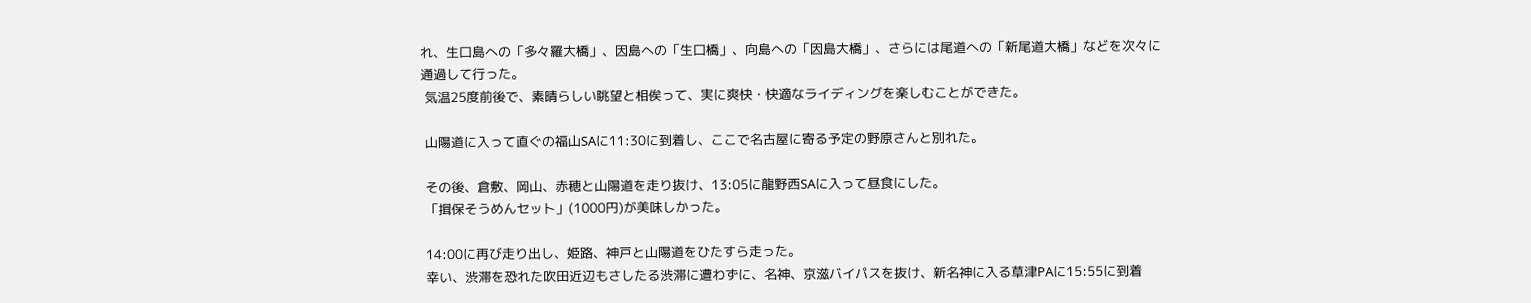れ、生口島への「多々羅大橋」、因島への「生口橋」、向島への「因島大橋」、さらには尾道への「新尾道大橋」などを次々に通過して行った。
 気温25度前後で、素晴らしい眺望と相俟って、実に爽快・快適なライディングを楽しむことができた。

 山陽道に入って直ぐの福山SAに11:30に到着し、ここで名古屋に寄る予定の野原さんと別れた。

 その後、倉敷、岡山、赤穂と山陽道を走り抜け、13:05に龍野西SAに入って昼食にした。
 「揖保そうめんセット」(1000円)が美味しかった。

 14:00に再び走り出し、姫路、神戸と山陽道をひたすら走った。
 幸い、渋滞を恐れた吹田近辺もさしたる渋滞に遭わずに、名神、京滋バイパスを抜け、新名神に入る草津PAに15:55に到着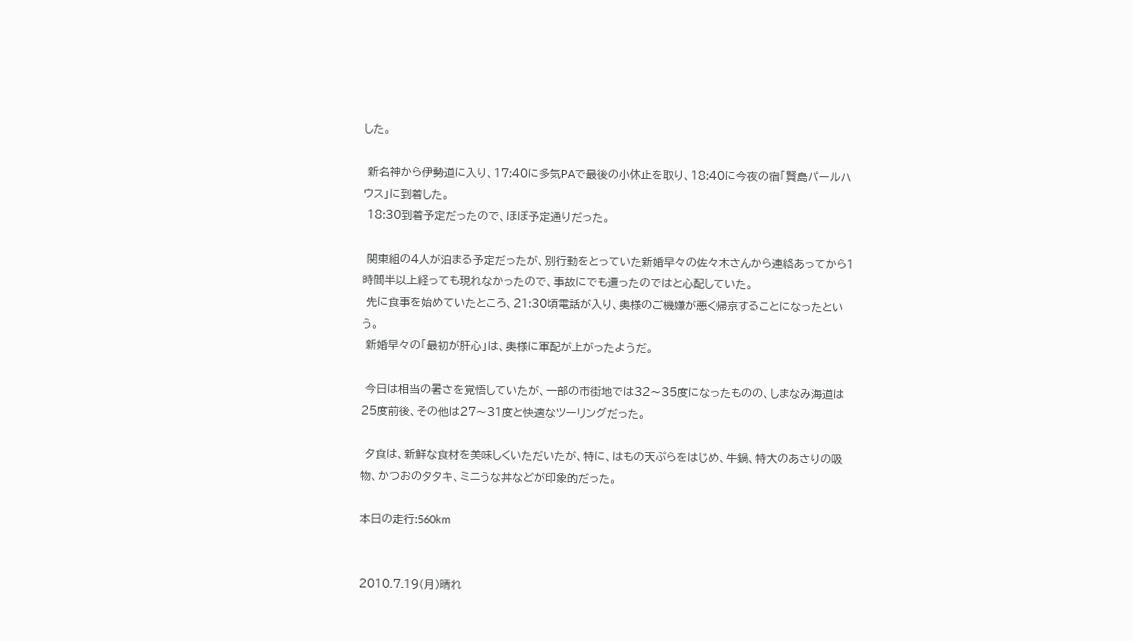した。

 新名神から伊勢道に入り、17:40に多気PAで最後の小休止を取り、18:40に今夜の宿「賢島パールハウス」に到着した。
 18:30到着予定だったので、ほぼ予定通りだった。

 関東組の4人が泊まる予定だったが、別行動をとっていた新婚早々の佐々木さんから連絡あってから1時間半以上経っても現れなかったので、事故にでも遭ったのではと心配していた。
 先に食事を始めていたところ、21:30頃電話が入り、奥様のご機嫌が悪く帰京することになったという。
 新婚早々の「最初が肝心」は、奥様に軍配が上がったようだ。

 今日は相当の暑さを覚悟していたが、一部の市街地では32〜35度になったものの、しまなみ海道は25度前後、その他は27〜31度と快適なツーリングだった。

 夕食は、新鮮な食材を美味しくいただいたが、特に、はもの天ぷらをはじめ、牛鍋、特大のあさりの吸物、かつおのタタキ、ミニうな丼などが印象的だった。

本日の走行:560km


2010.7.19(月)晴れ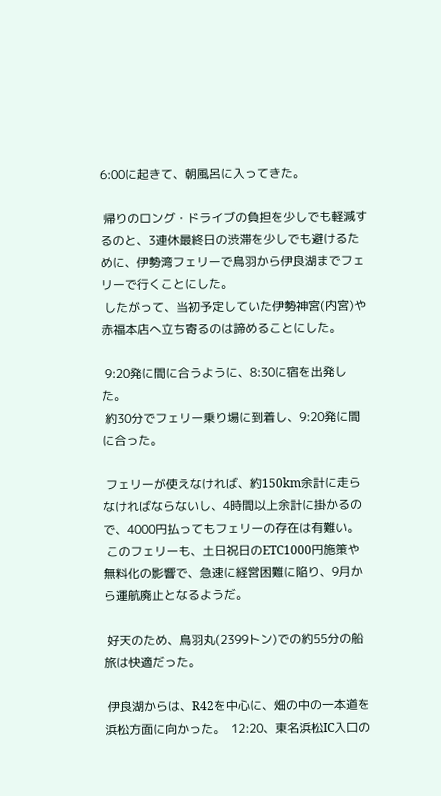6:00に起きて、朝風呂に入ってきた。

 帰りのロング・ドライブの負担を少しでも軽減するのと、3連休最終日の渋滞を少しでも避けるために、伊勢湾フェリーで鳥羽から伊良湖までフェリーで行くことにした。
 したがって、当初予定していた伊勢神宮(内宮)や赤福本店へ立ち寄るのは諦めることにした。

 9:20発に間に合うように、8:30に宿を出発した。
 約30分でフェリー乗り場に到着し、9:20発に間に合った。

 フェリーが使えなければ、約150km余計に走らなければならないし、4時間以上余計に掛かるので、4000円払ってもフェリーの存在は有難い。
 このフェリーも、土日祝日のETC1000円施策や無料化の影響で、急速に経営困難に陥り、9月から運航廃止となるようだ。

 好天のため、鳥羽丸(2399トン)での約55分の船旅は快適だった。

 伊良湖からは、R42を中心に、畑の中の一本道を浜松方面に向かった。  12:20、東名浜松IC入口の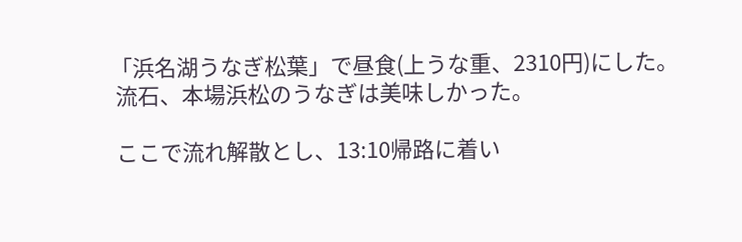「浜名湖うなぎ松葉」で昼食(上うな重、2310円)にした。
 流石、本場浜松のうなぎは美味しかった。

 ここで流れ解散とし、13:10帰路に着い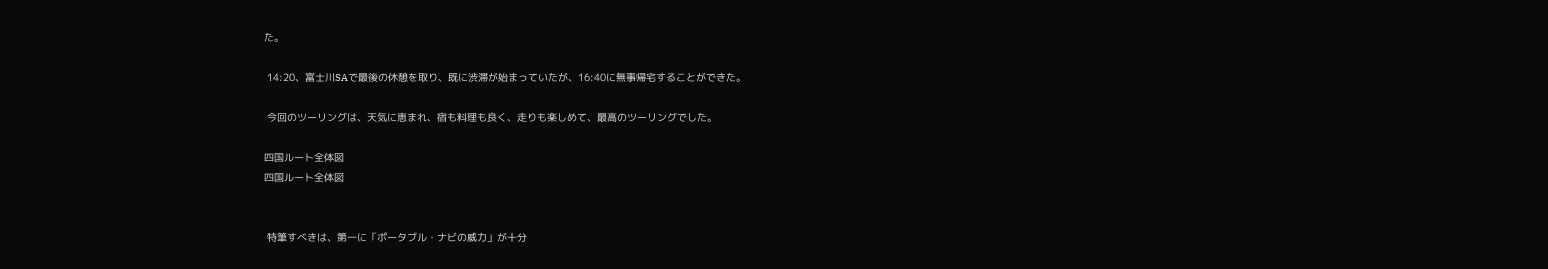た。

 14:20、富士川SAで最後の休憩を取り、既に渋滞が始まっていたが、16:40に無事帰宅することができた。

 今回のツーリングは、天気に恵まれ、宿も料理も良く、走りも楽しめて、最高のツーリングでした。

四国ルート全体図
四国ルート全体図


 特筆すべきは、第一に「ポータブル・ナビの威力」が十分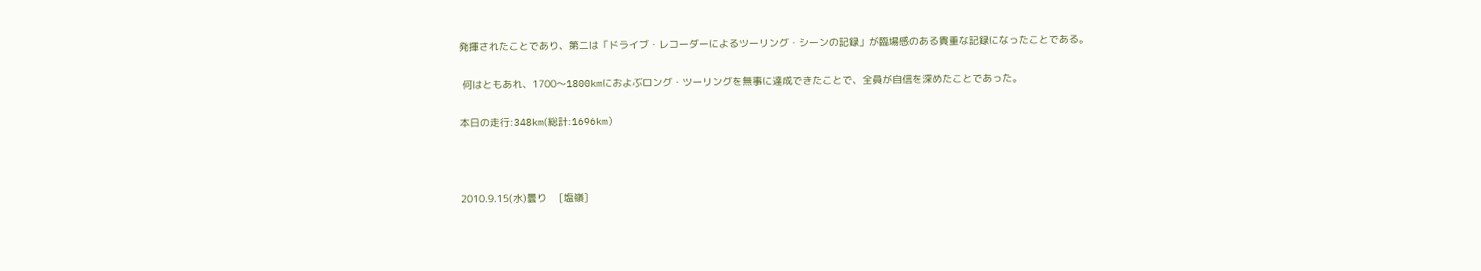発揮されたことであり、第二は「ドライブ・レコーダーによるツーリング・シーンの記録」が臨場感のある貴重な記録になったことである。

 何はともあれ、1700〜1800kmにおよぶロング・ツーリングを無事に達成できたことで、全員が自信を深めたことであった。

本日の走行:348km(総計:1696km)



2010.9.15(水)曇り    [塩嶺]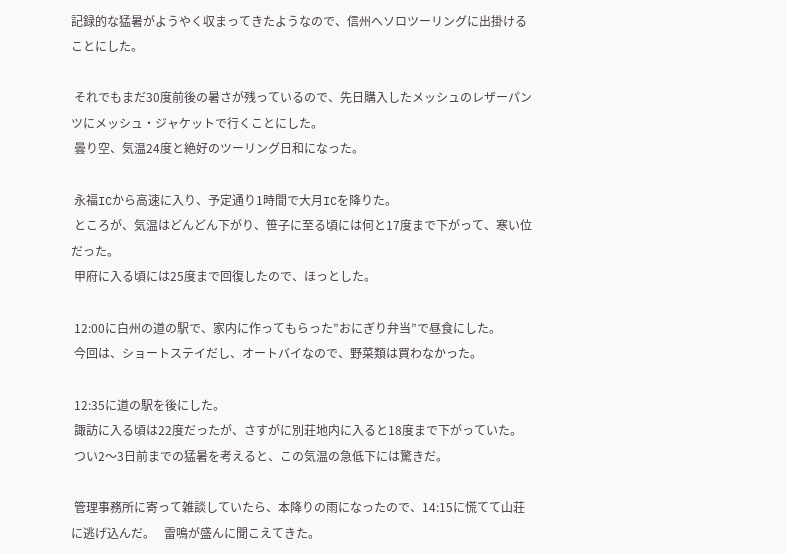記録的な猛暑がようやく収まってきたようなので、信州へソロツーリングに出掛けることにした。

 それでもまだ30度前後の暑さが残っているので、先日購入したメッシュのレザーパンツにメッシュ・ジャケットで行くことにした。
 曇り空、気温24度と絶好のツーリング日和になった。

 永福ICから高速に入り、予定通り1時間で大月ICを降りた。
 ところが、気温はどんどん下がり、笹子に至る頃には何と17度まで下がって、寒い位だった。
 甲府に入る頃には25度まで回復したので、ほっとした。

 12:00に白州の道の駅で、家内に作ってもらった”おにぎり弁当”で昼食にした。
 今回は、ショートステイだし、オートバイなので、野菜類は買わなかった。

 12:35に道の駅を後にした。
 諏訪に入る頃は22度だったが、さすがに別荘地内に入ると18度まで下がっていた。
 つい2〜3日前までの猛暑を考えると、この気温の急低下には驚きだ。

 管理事務所に寄って雑談していたら、本降りの雨になったので、14:15に慌てて山荘に逃げ込んだ。   雷鳴が盛んに聞こえてきた。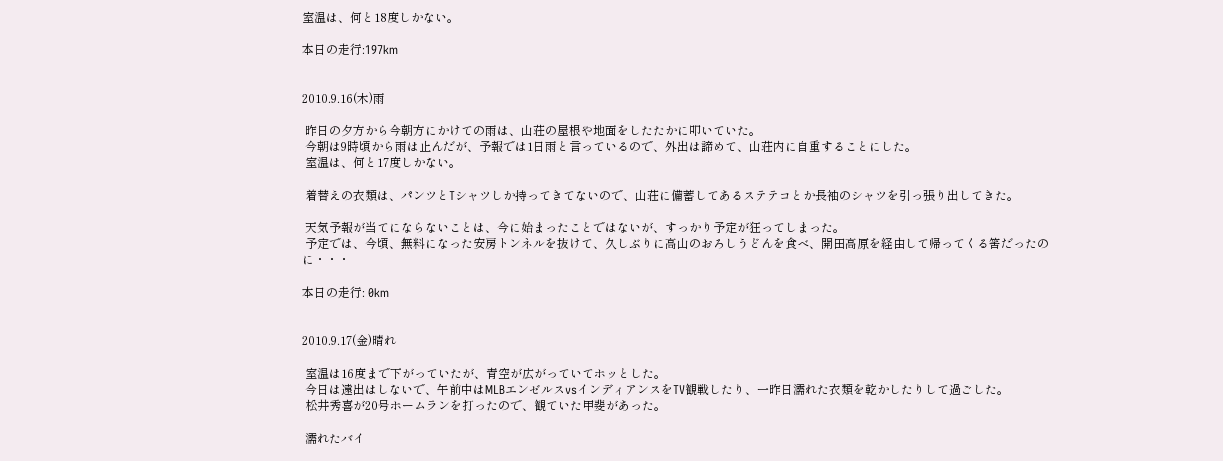室温は、何と18度しかない。

本日の走行:197km


2010.9.16(木)雨

 昨日の夕方から今朝方にかけての雨は、山荘の屋根や地面をしたたかに叩いていた。
 今朝は9時頃から雨は止んだが、予報では1日雨と言っているので、外出は諦めて、山荘内に自重することにした。
 室温は、何と17度しかない。

 着替えの衣類は、パンツとTシャツしか持ってきてないので、山荘に備蓄してあるステテコとか長袖のシャツを引っ張り出してきた。

 天気予報が当てにならないことは、今に始まったことではないが、すっかり予定が狂ってしまった。
 予定では、今頃、無料になった安房トンネルを抜けて、久しぶりに高山のおろしうどんを食べ、開田高原を経由して帰ってくる筈だったのに・・・

本日の走行: 0km


2010.9.17(金)晴れ

 室温は16度まで下がっていたが、青空が広がっていてホッとした。
 今日は遠出はしないで、午前中はMLBエンゼルスvsインディアンスをTV観戦したり、一昨日濡れた衣類を乾かしたりして過ごした。
 松井秀喜が20号ホームランを打ったので、観ていた甲斐があった。

 濡れたバイ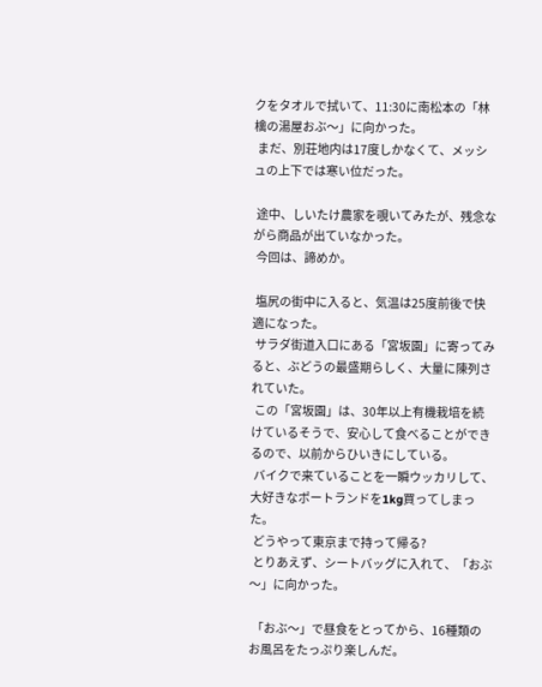クをタオルで拭いて、11:30に南松本の「林檎の湯屋おぶ〜」に向かった。
 まだ、別荘地内は17度しかなくて、メッシュの上下では寒い位だった。

 途中、しいたけ農家を覗いてみたが、残念ながら商品が出ていなかった。
 今回は、諦めか。

 塩尻の街中に入ると、気温は25度前後で快適になった。
 サラダ街道入口にある「宮坂園」に寄ってみると、ぶどうの最盛期らしく、大量に陳列されていた。
 この「宮坂園」は、30年以上有機栽培を続けているそうで、安心して食べることができるので、以前からひいきにしている。
 バイクで来ていることを一瞬ウッカリして、大好きなポートランドを1kg買ってしまった。
 どうやって東京まで持って帰る?
 とりあえず、シートバッグに入れて、「おぶ〜」に向かった。

 「おぶ〜」で昼食をとってから、16種類のお風呂をたっぷり楽しんだ。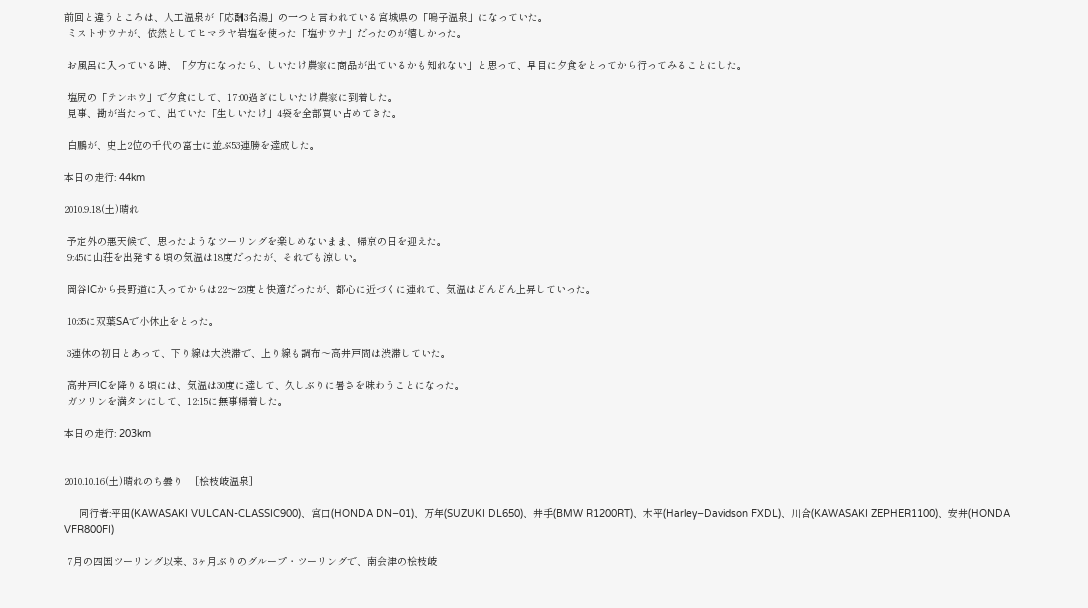前回と違うところは、人工温泉が「応酬3名湯」の一つと言われている宮城県の「鳴子温泉」になっていた。
 ミストサウナが、依然としてヒマラヤ岩塩を使った「塩サウナ」だったのが嬉しかった。

 お風呂に入っている時、「夕方になったら、しいたけ農家に商品が出ているかも知れない」と思って、早目に夕食をとってから行ってみることにした。

 塩尻の「テンホウ」で夕食にして、17:00過ぎにしいたけ農家に到着した。
 見事、勘が当たって、出ていた「生しいたけ」4袋を全部買い占めてきた。

 白鵬が、史上2位の千代の富士に並ぶ53連勝を達成した。

本日の走行: 44km

2010.9.18(土)晴れ

 予定外の悪天候で、思ったようなツーリングを楽しめないまま、帰京の日を迎えた。
 9:45に山荘を出発する頃の気温は18度だったが、それでも涼しい。

 岡谷ICから長野道に入ってからは22〜23度と快適だったが、都心に近づくに連れて、気温はどんどん上昇していった。

 10:35に双葉SAで小休止をとった。

 3連休の初日とあって、下り線は大渋滞で、上り線も調布〜高井戸間は渋滞していた。

 高井戸ICを降りる頃には、気温は30度に達して、久しぶりに暑さを味わうことになった。
 ガソリンを満タンにして、12:15に無事帰着した。

本日の走行: 203km


2010.10.16(土)晴れのち曇り    [桧枝岐温泉]

     同行者:平田(KAWASAKI VULCAN-CLASSIC900)、宮口(HONDA DN−01)、万年(SUZUKI DL650)、井手(BMW R1200RT)、木平(Harley−Davidson FXDL)、川合(KAWASAKI ZEPHER1100)、安井(HONDA VFR800FI)

 7月の四国ツーリング以来、3ヶ月ぶりのグループ・ツーリングで、南会津の桧枝岐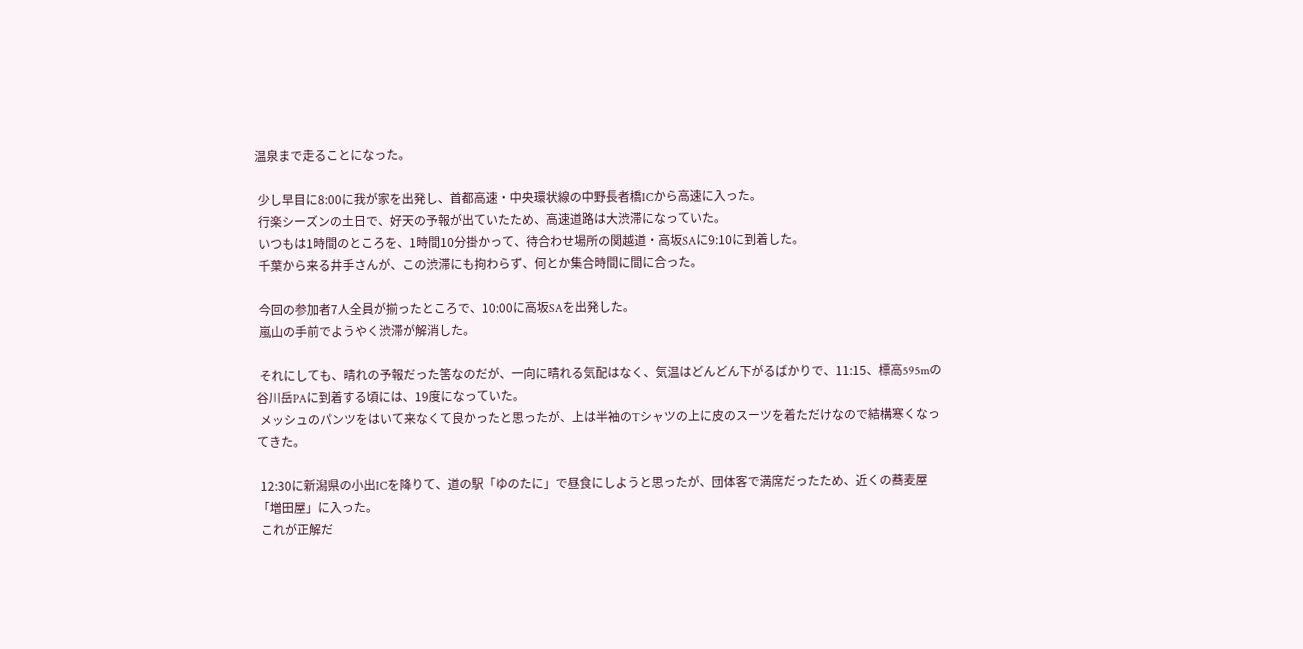温泉まで走ることになった。

 少し早目に8:00に我が家を出発し、首都高速・中央環状線の中野長者橋ICから高速に入った。
 行楽シーズンの土日で、好天の予報が出ていたため、高速道路は大渋滞になっていた。
 いつもは1時間のところを、1時間10分掛かって、待合わせ場所の関越道・高坂SAに9:10に到着した。
 千葉から来る井手さんが、この渋滞にも拘わらず、何とか集合時間に間に合った。

 今回の参加者7人全員が揃ったところで、10:00に高坂SAを出発した。
 嵐山の手前でようやく渋滞が解消した。

 それにしても、晴れの予報だった筈なのだが、一向に晴れる気配はなく、気温はどんどん下がるばかりで、11:15、標高595mの谷川岳PAに到着する頃には、19度になっていた。
 メッシュのパンツをはいて来なくて良かったと思ったが、上は半袖のTシャツの上に皮のスーツを着ただけなので結構寒くなってきた。

 12:30に新潟県の小出ICを降りて、道の駅「ゆのたに」で昼食にしようと思ったが、団体客で満席だったため、近くの蕎麦屋「増田屋」に入った。
 これが正解だ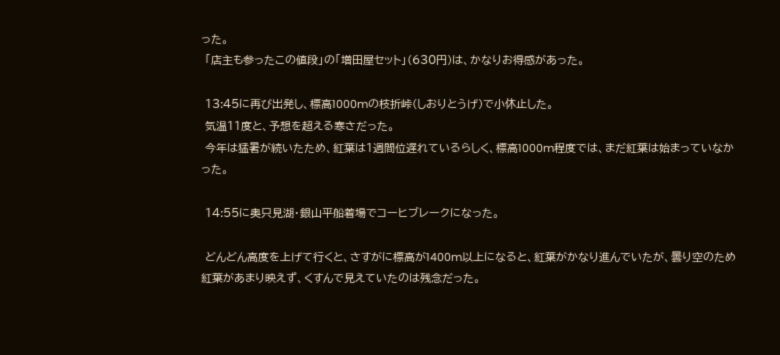った。
 「店主も参ったこの値段」の「増田屋セット」(630円)は、かなりお得感があった。

 13:45に再び出発し、標高1000mの枝折峠(しおりとうげ)で小休止した。
 気温11度と、予想を超える寒さだった。
 今年は猛暑が続いたため、紅葉は1週間位遅れているらしく、標高1000m程度では、まだ紅葉は始まっていなかった。

 14:55に奥只見湖・銀山平船着場でコーヒブレークになった。

 どんどん高度を上げて行くと、さすがに標高が1400m以上になると、紅葉がかなり進んでいたが、曇り空のため紅葉があまり映えず、くすんで見えていたのは残念だった。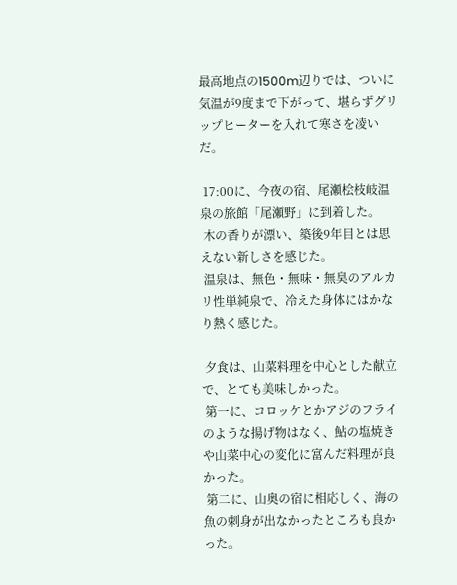最高地点の1500m辺りでは、ついに気温が9度まで下がって、堪らずグリップヒーターを入れて寒さを凌いだ。

 17:00に、今夜の宿、尾瀬桧枝岐温泉の旅館「尾瀬野」に到着した。
 木の香りが漂い、築後9年目とは思えない新しさを感じた。
 温泉は、無色・無味・無臭のアルカリ性単純泉で、冷えた身体にはかなり熱く感じた。

 夕食は、山菜料理を中心とした献立で、とても美味しかった。
 第一に、コロッケとかアジのフライのような揚げ物はなく、鮎の塩焼きや山菜中心の変化に富んだ料理が良かった。
 第二に、山奥の宿に相応しく、海の魚の刺身が出なかったところも良かった。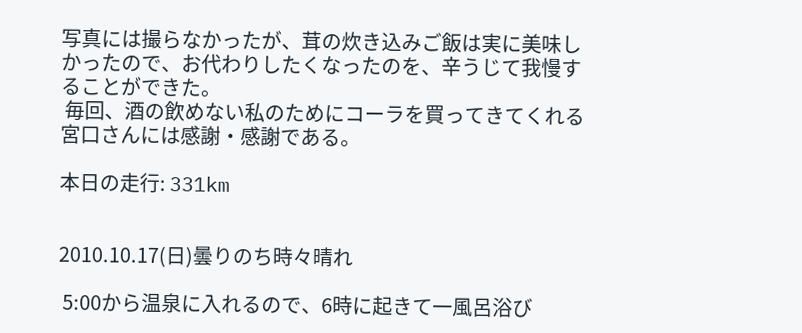写真には撮らなかったが、茸の炊き込みご飯は実に美味しかったので、お代わりしたくなったのを、辛うじて我慢することができた。
 毎回、酒の飲めない私のためにコーラを買ってきてくれる宮口さんには感謝・感謝である。

本日の走行: 331km


2010.10.17(日)曇りのち時々晴れ

 5:00から温泉に入れるので、6時に起きて一風呂浴び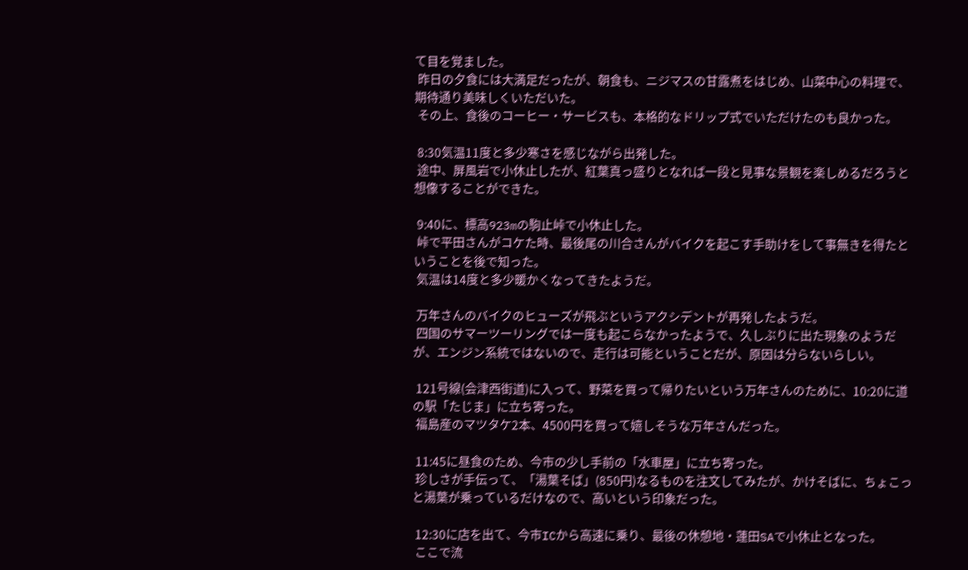て目を覚ました。
 昨日の夕食には大満足だったが、朝食も、ニジマスの甘露煮をはじめ、山菜中心の料理で、期待通り美味しくいただいた。
 その上、食後のコーヒー・サービスも、本格的なドリップ式でいただけたのも良かった。

 8:30気温11度と多少寒さを感じながら出発した。
 途中、屏風岩で小休止したが、紅葉真っ盛りとなれば一段と見事な景観を楽しめるだろうと想像することができた。

 9:40に、標高923mの駒止峠で小休止した。
 峠で平田さんがコケた時、最後尾の川合さんがバイクを起こす手助けをして事無きを得たということを後で知った。
 気温は14度と多少暖かくなってきたようだ。

 万年さんのバイクのヒューズが飛ぶというアクシデントが再発したようだ。
 四国のサマーツーリングでは一度も起こらなかったようで、久しぶりに出た現象のようだが、エンジン系統ではないので、走行は可能ということだが、原因は分らないらしい。

 121号線(会津西街道)に入って、野菜を買って帰りたいという万年さんのために、10:20に道の駅「たじま」に立ち寄った。
 福島産のマツタケ2本、4500円を買って嬉しそうな万年さんだった。

 11:45に昼食のため、今市の少し手前の「水車屋」に立ち寄った。
 珍しさが手伝って、「湯葉そば」(850円)なるものを注文してみたが、かけそばに、ちょこっと湯葉が乗っているだけなので、高いという印象だった。

 12:30に店を出て、今市ICから高速に乗り、最後の休憩地・蓮田SAで小休止となった。
 ここで流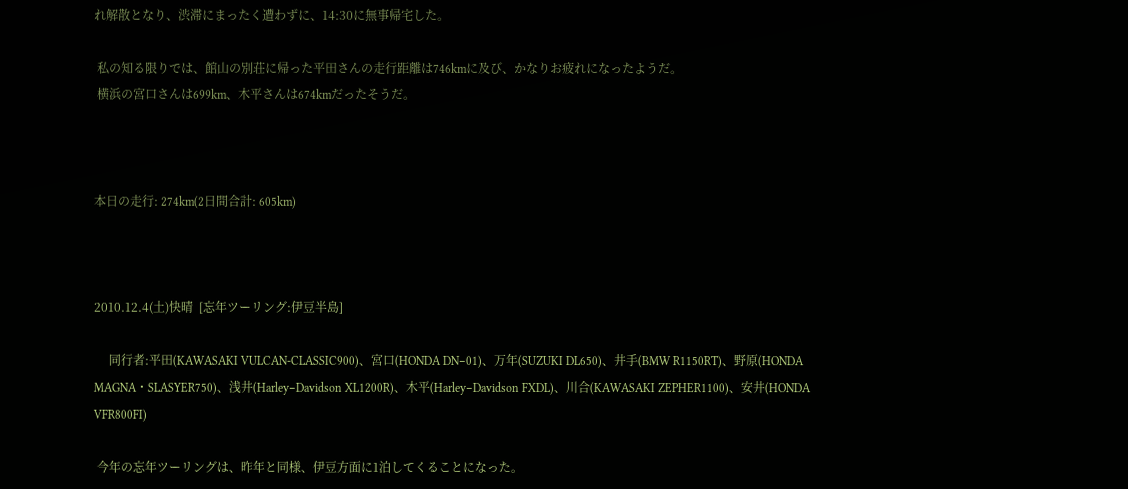れ解散となり、渋滞にまったく遭わずに、14:30に無事帰宅した。

 私の知る限りでは、館山の別荘に帰った平田さんの走行距離は746kmに及び、かなりお疲れになったようだ。
 横浜の宮口さんは699km、木平さんは674kmだったそうだ。



本日の走行: 274km(2日間合計: 605km)



2010.12.4(土)快晴  [忘年ツーリング:伊豆半島]

     同行者:平田(KAWASAKI VULCAN-CLASSIC900)、宮口(HONDA DN−01)、万年(SUZUKI DL650)、井手(BMW R1150RT)、野原(HONDA MAGNA・SLASYER750)、浅井(Harley−Davidson XL1200R)、木平(Harley−Davidson FXDL)、川合(KAWASAKI ZEPHER1100)、安井(HONDA VFR800FI)

 今年の忘年ツーリングは、昨年と同様、伊豆方面に1泊してくることになった。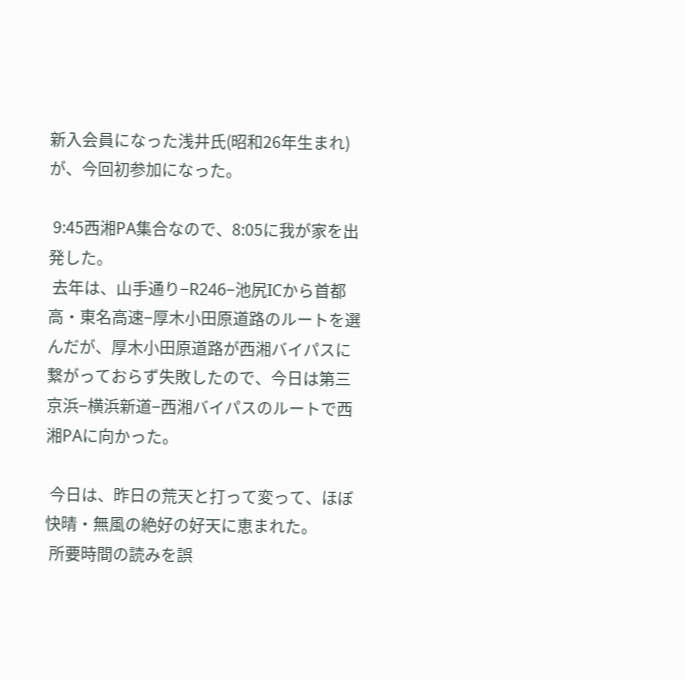新入会員になった浅井氏(昭和26年生まれ)が、今回初参加になった。

 9:45西湘PA集合なので、8:05に我が家を出発した。
 去年は、山手通り−R246−池尻ICから首都高・東名高速−厚木小田原道路のルートを選んだが、厚木小田原道路が西湘バイパスに繋がっておらず失敗したので、今日は第三京浜−横浜新道−西湘バイパスのルートで西湘PAに向かった。

 今日は、昨日の荒天と打って変って、ほぼ快晴・無風の絶好の好天に恵まれた。
 所要時間の読みを誤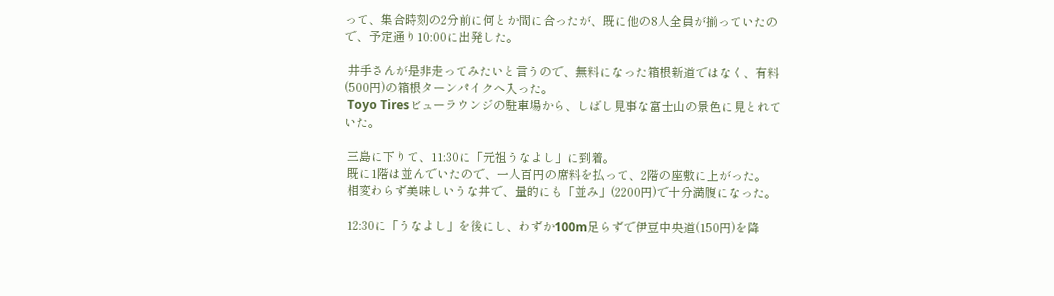って、集合時刻の2分前に何とか間に合ったが、既に他の8人全員が揃っていたので、予定通り10:00に出発した。

 井手さんが是非走ってみたいと言うので、無料になった箱根新道ではなく、有料(500円)の箱根ターンパイクへ入った。
 Toyo Tiresビューラウンジの駐車場から、しばし見事な富士山の景色に見とれていた。

 三島に下りて、11:30に「元祖うなよし」に到着。
 既に1階は並んでいたので、一人百円の席料を払って、2階の座敷に上がった。
 相変わらず美味しいうな丼で、量的にも「並み」(2200円)で十分満腹になった。

 12:30に「うなよし」を後にし、わずか100m足らずで伊豆中央道(150円)を降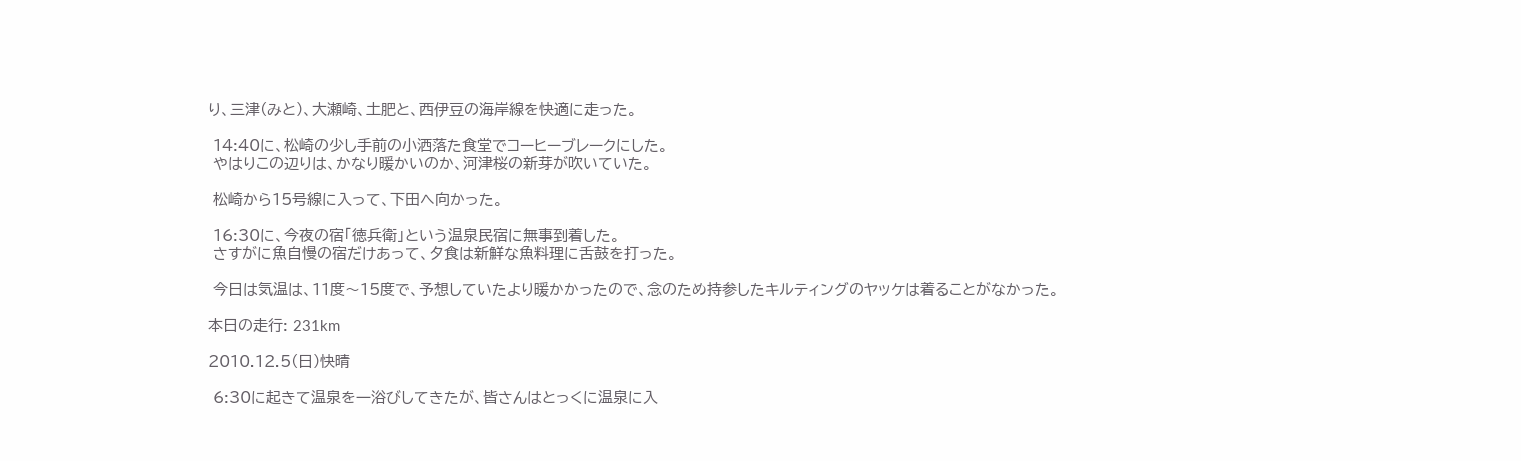り、三津(みと)、大瀬崎、土肥と、西伊豆の海岸線を快適に走った。

 14:40に、松崎の少し手前の小洒落た食堂でコーヒーブレークにした。
 やはりこの辺りは、かなり暖かいのか、河津桜の新芽が吹いていた。

 松崎から15号線に入って、下田へ向かった。

 16:30に、今夜の宿「徳兵衛」という温泉民宿に無事到着した。
 さすがに魚自慢の宿だけあって、夕食は新鮮な魚料理に舌鼓を打った。

 今日は気温は、11度〜15度で、予想していたより暖かかったので、念のため持参したキルティングのヤッケは着ることがなかった。

本日の走行: 231km

2010.12.5(日)快晴

 6:30に起きて温泉を一浴びしてきたが、皆さんはとっくに温泉に入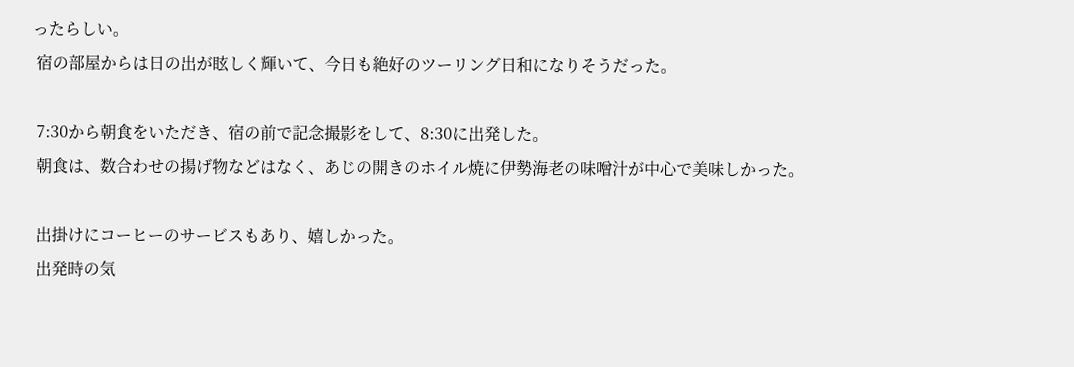ったらしい。
 宿の部屋からは日の出が眩しく輝いて、今日も絶好のツーリング日和になりそうだった。

 7:30から朝食をいただき、宿の前で記念撮影をして、8:30に出発した。
 朝食は、数合わせの揚げ物などはなく、あじの開きのホイル焼に伊勢海老の味噌汁が中心で美味しかった。

 出掛けにコーヒーのサービスもあり、嬉しかった。
 出発時の気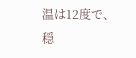温は12度で、穏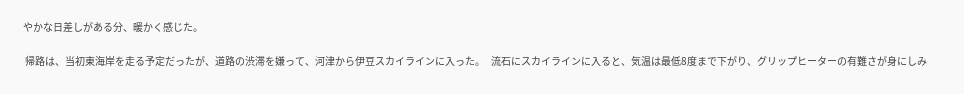やかな日差しがある分、暖かく感じた。

 帰路は、当初東海岸を走る予定だったが、道路の渋滞を嫌って、河津から伊豆スカイラインに入った。   流石にスカイラインに入ると、気温は最低8度まで下がり、グリップヒーターの有難さが身にしみ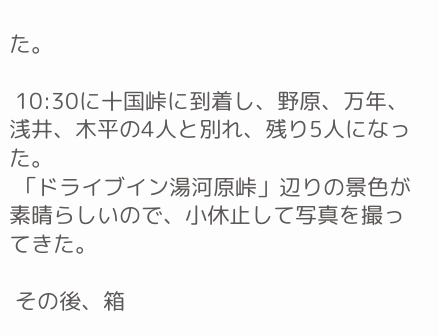た。

 10:30に十国峠に到着し、野原、万年、浅井、木平の4人と別れ、残り5人になった。
 「ドライブイン湯河原峠」辺りの景色が素晴らしいので、小休止して写真を撮ってきた。

 その後、箱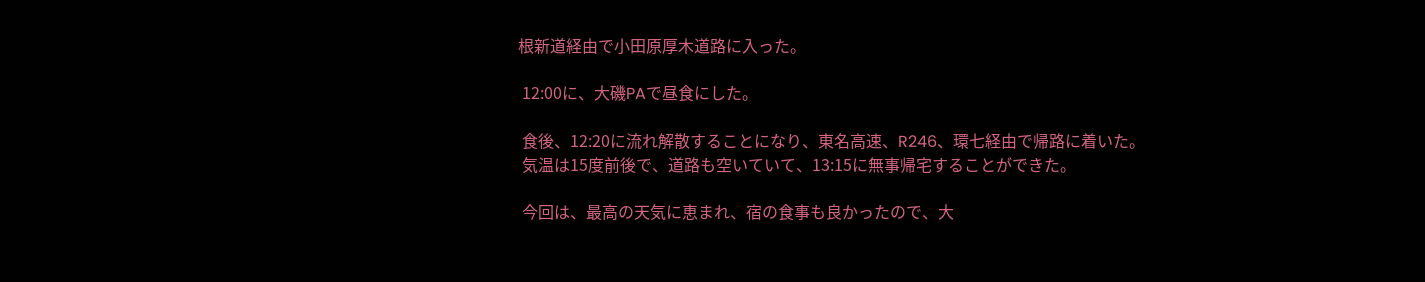根新道経由で小田原厚木道路に入った。

 12:00に、大磯PAで昼食にした。

 食後、12:20に流れ解散することになり、東名高速、R246、環七経由で帰路に着いた。
 気温は15度前後で、道路も空いていて、13:15に無事帰宅することができた。

 今回は、最高の天気に恵まれ、宿の食事も良かったので、大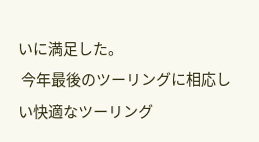いに満足した。
 今年最後のツーリングに相応しい快適なツーリング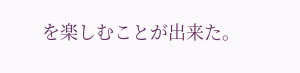を楽しむことが出来た。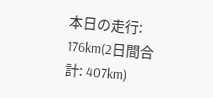本日の走行: 176km(2日間合計: 407km)